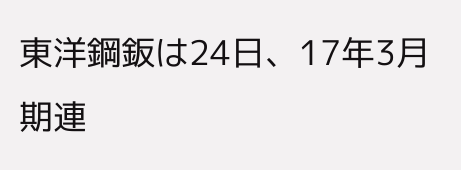東洋鋼鈑は24日、17年3月期連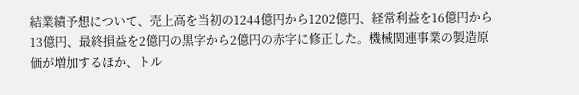結業績予想について、売上高を当初の1244億円から1202億円、経常利益を16億円から13億円、最終損益を2億円の黒字から2億円の赤字に修正した。機械関連事業の製造原価が増加するほか、トル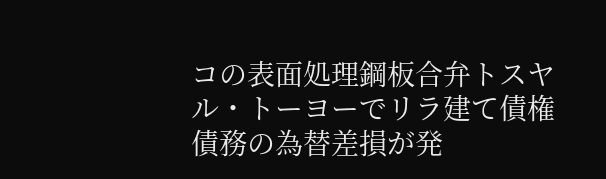コの表面処理鋼板合弁トスヤル・トーヨーでリラ建て債権債務の為替差損が発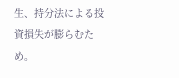生、持分法による投資損失が膨らむため。